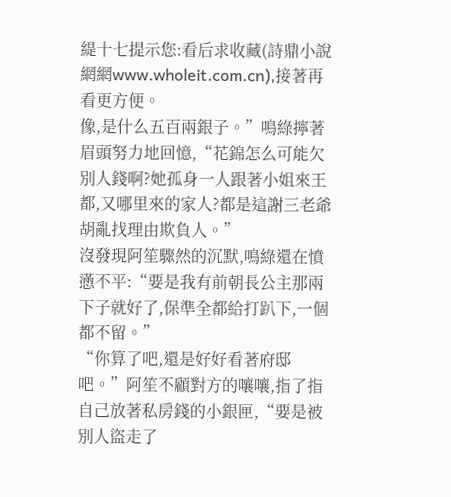緹十七提示您:看后求收藏(詩鼎小說網網www.wholeit.com.cn),接著再看更方便。
像,是什么五百兩銀子。”鳴綠擰著眉頭努力地回憶,“花錦怎么可能欠別人錢啊?她孤身一人跟著小姐來王都,又哪里來的家人?都是這謝三老爺胡亂找理由欺負人。”
沒發現阿笙驟然的沉默,鳴綠還在憤懣不平:“要是我有前朝長公主那兩下子就好了,保準全都給打趴下,一個都不留。”
“你算了吧,還是好好看著府邸吧。”阿笙不顧對方的嚷嚷,指了指自己放著私房錢的小銀匣,“要是被別人盜走了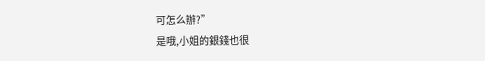可怎么辦?”
是哦,小姐的銀錢也很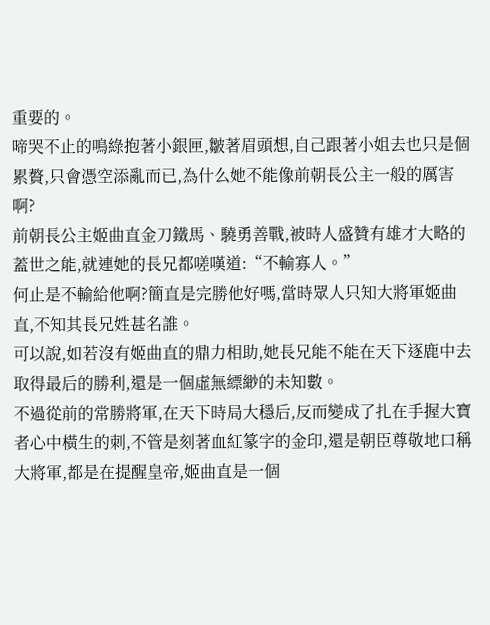重要的。
啼哭不止的鳴綠抱著小銀匣,皺著眉頭想,自己跟著小姐去也只是個累贅,只會憑空添亂而已,為什么她不能像前朝長公主一般的厲害啊?
前朝長公主姬曲直金刀鐵馬、驍勇善戰,被時人盛贊有雄才大略的蓋世之能,就連她的長兄都嗟嘆道:“不輸寡人。”
何止是不輸給他啊?簡直是完勝他好嗎,當時眾人只知大將軍姬曲直,不知其長兄姓甚名誰。
可以說,如若沒有姬曲直的鼎力相助,她長兄能不能在天下逐鹿中去取得最后的勝利,還是一個虛無縹緲的未知數。
不過從前的常勝將軍,在天下時局大穩后,反而變成了扎在手握大寶者心中橫生的刺,不管是刻著血紅篆字的金印,還是朝臣尊敬地口稱大將軍,都是在提醒皇帝,姬曲直是一個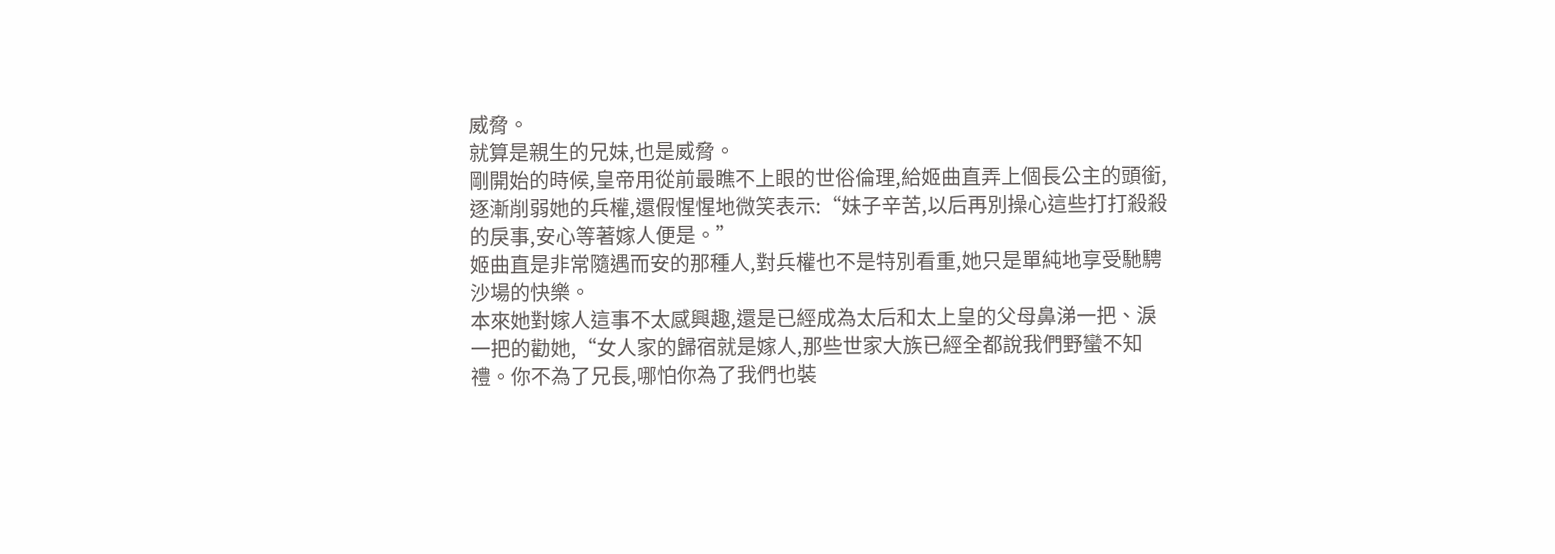威脅。
就算是親生的兄妹,也是威脅。
剛開始的時候,皇帝用從前最瞧不上眼的世俗倫理,給姬曲直弄上個長公主的頭銜,逐漸削弱她的兵權,還假惺惺地微笑表示:“妹子辛苦,以后再別操心這些打打殺殺的戾事,安心等著嫁人便是。”
姬曲直是非常隨遇而安的那種人,對兵權也不是特別看重,她只是單純地享受馳騁沙場的快樂。
本來她對嫁人這事不太感興趣,還是已經成為太后和太上皇的父母鼻涕一把、淚一把的勸她,“女人家的歸宿就是嫁人,那些世家大族已經全都說我們野蠻不知禮。你不為了兄長,哪怕你為了我們也裝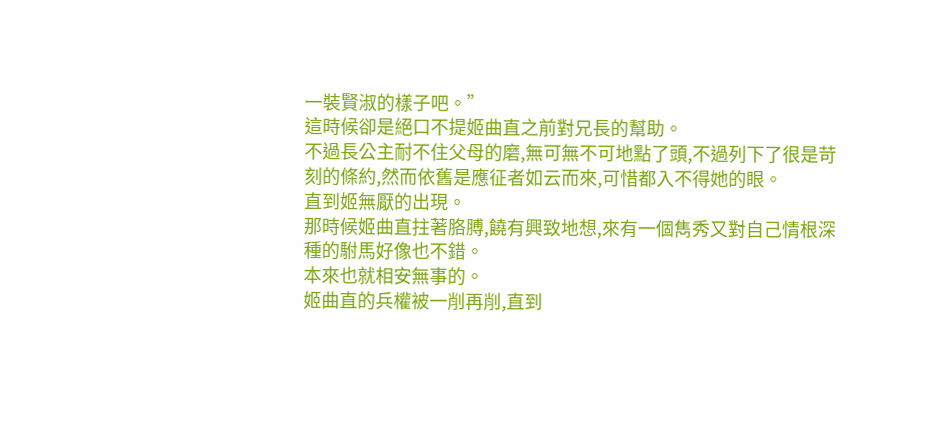一裝賢淑的樣子吧。”
這時候卻是絕口不提姬曲直之前對兄長的幫助。
不過長公主耐不住父母的磨,無可無不可地點了頭,不過列下了很是苛刻的條約,然而依舊是應征者如云而來,可惜都入不得她的眼。
直到姬無厭的出現。
那時候姬曲直拄著胳膊,饒有興致地想,來有一個雋秀又對自己情根深種的駙馬好像也不錯。
本來也就相安無事的。
姬曲直的兵權被一削再削,直到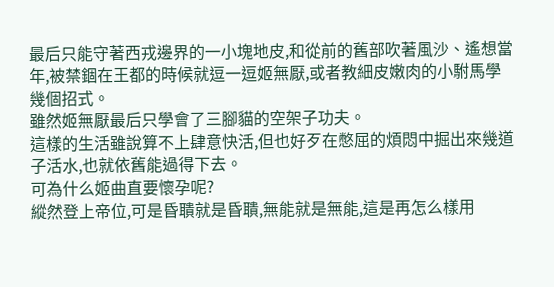最后只能守著西戎邊界的一小塊地皮,和從前的舊部吹著風沙、遙想當年,被禁錮在王都的時候就逗一逗姬無厭,或者教細皮嫩肉的小駙馬學幾個招式。
雖然姬無厭最后只學會了三腳貓的空架子功夫。
這樣的生活雖說算不上肆意快活,但也好歹在憋屈的煩悶中掘出來幾道子活水,也就依舊能過得下去。
可為什么姬曲直要懷孕呢?
縱然登上帝位,可是昏聵就是昏聵,無能就是無能,這是再怎么樣用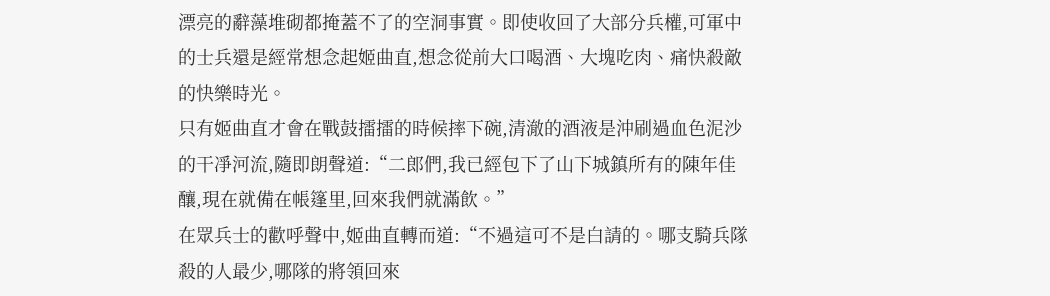漂亮的辭藻堆砌都掩蓋不了的空洞事實。即使收回了大部分兵權,可軍中的士兵還是經常想念起姬曲直,想念從前大口喝酒、大塊吃肉、痛快殺敵的快樂時光。
只有姬曲直才會在戰鼓擂擂的時候摔下碗,清澈的酒液是沖刷過血色泥沙的干凈河流,隨即朗聲道:“二郎們,我已經包下了山下城鎮所有的陳年佳釀,現在就備在帳篷里,回來我們就滿飲。”
在眾兵士的歡呼聲中,姬曲直轉而道:“不過這可不是白請的。哪支騎兵隊殺的人最少,哪隊的將領回來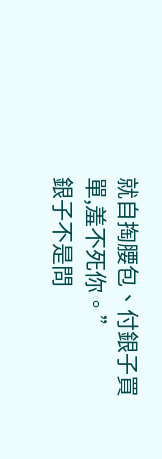就自掏腰包、付銀子買單,羞不死你。”
銀子不是問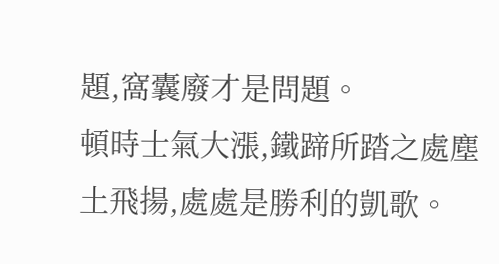題,窩囊廢才是問題。
頓時士氣大漲,鐵蹄所踏之處塵土飛揚,處處是勝利的凱歌。